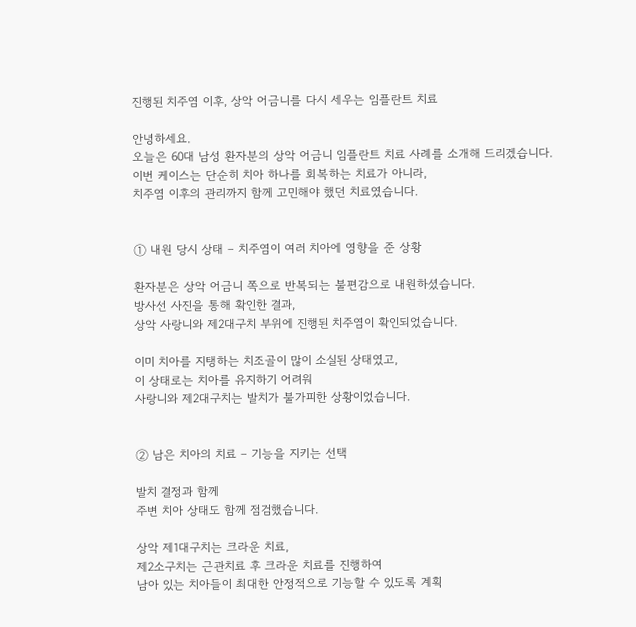진행된 치주염 이후, 상악 어금니를 다시 세우는 임플란트 치료

안녕하세요.
오늘은 60대 남성 환자분의 상악 어금니 임플란트 치료 사례를 소개해 드리겠습니다.
이번 케이스는 단순히 치아 하나를 회복하는 치료가 아니라,
치주염 이후의 관리까지 함께 고민해야 했던 치료였습니다.


① 내원 당시 상태 – 치주염이 여러 치아에 영향을 준 상황

환자분은 상악 어금니 쪽으로 반복되는 불편감으로 내원하셨습니다.
방사선 사진을 통해 확인한 결과,
상악 사랑니와 제2대구치 부위에 진행된 치주염이 확인되었습니다.

이미 치아를 지탱하는 치조골이 많이 소실된 상태였고,
이 상태로는 치아를 유지하기 어려워
사랑니와 제2대구치는 발치가 불가피한 상황이었습니다.


② 남은 치아의 치료 – 기능을 지키는 선택

발치 결정과 함께
주변 치아 상태도 함께 점검했습니다.

상악 제1대구치는 크라운 치료,
제2소구치는 근관치료 후 크라운 치료를 진행하여
남아 있는 치아들이 최대한 안정적으로 기능할 수 있도록 계획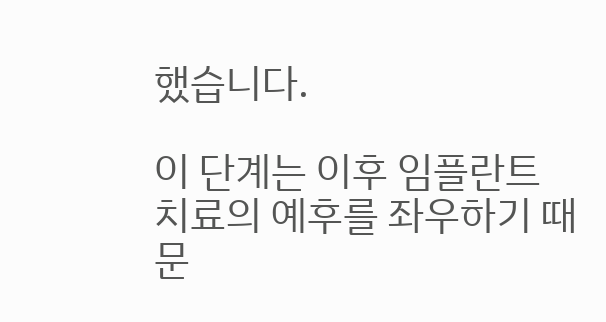했습니다.

이 단계는 이후 임플란트 치료의 예후를 좌우하기 때문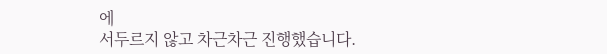에
서두르지 않고 차근차근 진행했습니다.